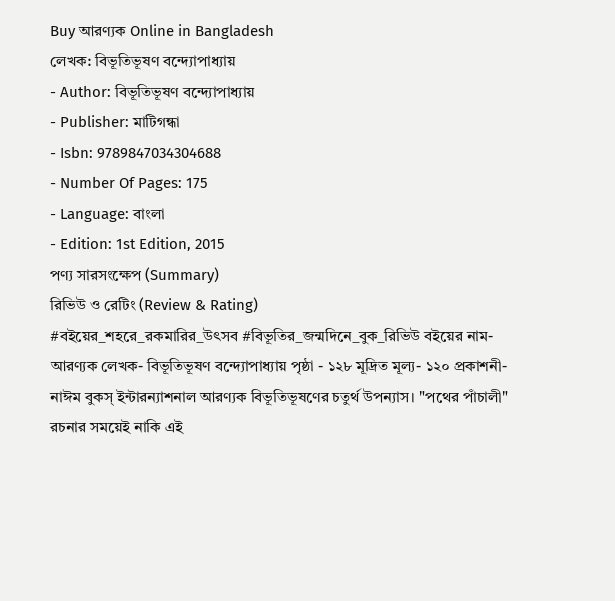Buy আরণ্যক Online in Bangladesh
লেখক: বিভূতিভূষণ বন্দ্যোপাধ্যায়
- Author: বিভূতিভূষণ বন্দ্যোপাধ্যায়
- Publisher: মাটিগন্ধা
- Isbn: 9789847034304688
- Number Of Pages: 175
- Language: বাংলা
- Edition: 1st Edition, 2015
পণ্য সারসংক্ষেপ (Summary)
রিভিউ ও রেটিং (Review & Rating)
#বইয়ের_শহরে_রকমারির_উৎসব #বিভূতির_জন্মদিনে_বুক_রিভিউ বইয়ের নাম- আরণ্যক লেখক- বিভূতিভূষণ বন্দ্যোপাধ্যায় পৃষ্ঠা - ১২৮ মূদ্রিত মূল্য- ১২০ প্রকাশনী- নাঈম বুকস্ ইন্টারন্যাশনাল আরণ্যক বিভূতিভূষণের চতুর্থ উপন্যাস। "পথের পাঁচালী" রচনার সময়েই নাকি এই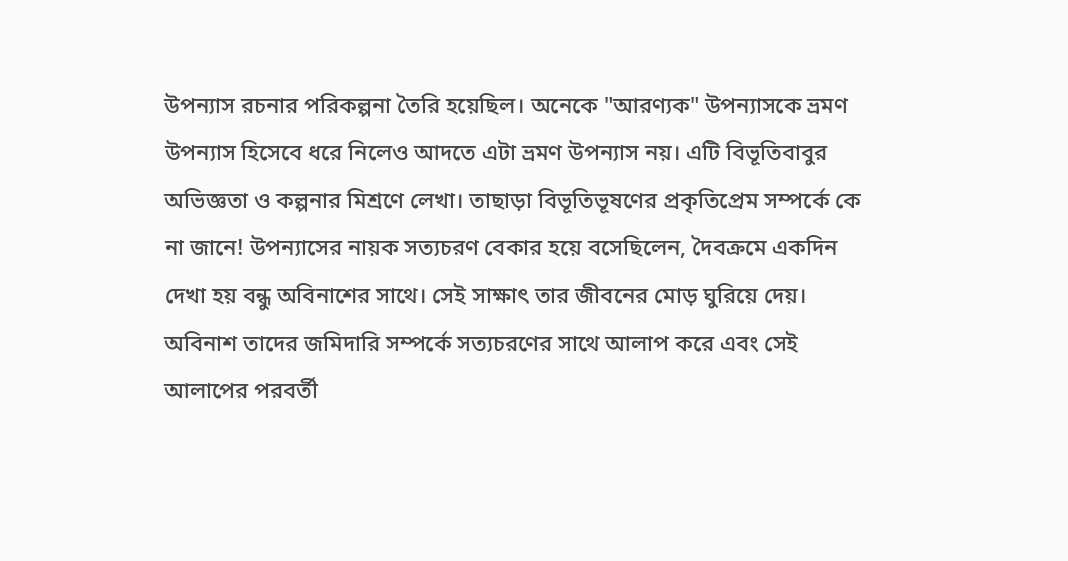উপন্যাস রচনার পরিকল্পনা তৈরি হয়েছিল। অনেকে "আরণ্যক" উপন্যাসকে ভ্রমণ উপন্যাস হিসেবে ধরে নিলেও আদতে এটা ভ্রমণ উপন্যাস নয়। এটি বিভূতিবাবুর অভিজ্ঞতা ও কল্পনার মিশ্রণে লেখা। তাছাড়া বিভূতিভূষণের প্রকৃতিপ্রেম সম্পর্কে কে না জানে! উপন্যাসের নায়ক সত্যচরণ বেকার হয়ে বসেছিলেন, দৈবক্রমে একদিন দেখা হয় বন্ধু অবিনাশের সাথে। সেই সাক্ষাৎ তার জীবনের মোড় ঘুরিয়ে দেয়। অবিনাশ তাদের জমিদারি সম্পর্কে সত্যচরণের সাথে আলাপ করে এবং সেই আলাপের পরবর্তী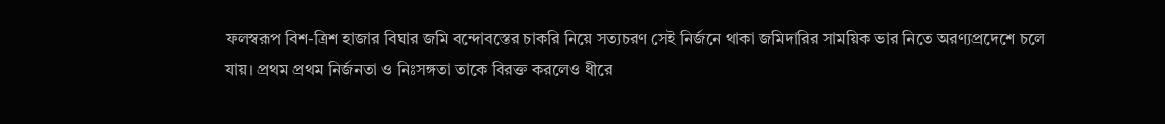ফলস্বরূপ বিশ-ত্রিশ হাজার বিঘার জমি বন্দোবস্তের চাকরি নিয়ে সত্যচরণ সেই নির্জনে থাকা জমিদারির সাময়িক ভার নিতে অরণ্যপ্রদেশে চলে যায়। প্রথম প্রথম নির্জনতা ও নিঃসঙ্গতা তাকে বিরক্ত করলেও ধীরে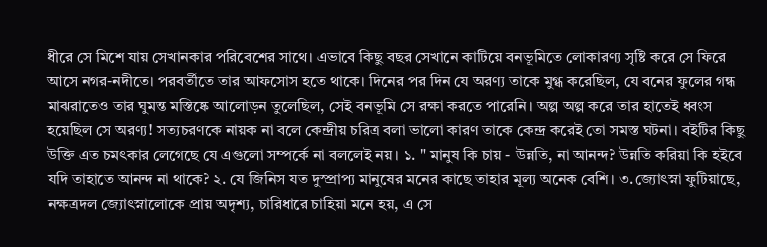ধীরে সে মিশে যায় সেখানকার পরিবেশের সাথে। এভাবে কিছু বছর সেখানে কাটিয়ে বনভূমিতে লোকারণ্য সৃষ্টি করে সে ফিরে আসে নগর-নদীতে। পরবর্তীতে তার আফসোস হতে থাকে। দিনের পর দিন যে অরণ্য তাকে মুগ্ধ করেছিল, যে বনের ফুলের গন্ধ মাঝরাতেও তার ঘুমন্ত মস্তিষ্কে আলোড়ন তুলেছিল, সেই বনভূমি সে রক্ষা করতে পারেনি। অল্প অল্প করে তার হাতেই ধ্বংস হয়েছিল সে অরণ্য! সত্যচরণকে নায়ক না বলে কেন্দ্রীয় চরিত্র বলা ভালো কারণ তাকে কেন্দ্র করেই তো সমস্ত ঘটনা। বইটির কিছু উক্তি এত চমৎকার লেগেছে যে এগুলো সম্পর্কে না বললেই নয়। ১. " মানুষ কি চায় - উন্নতি, না আনন্দ? উন্নতি করিয়া কি হইবে যদি তাহাতে আনন্দ না থাকে? ২. যে জিনিস যত দুস্প্রাপ্য মানুষের মনের কাছে তাহার মূল্য অনেক বেশি। ৩.জ্যোৎস্না ফুটিয়াছে, নক্ষত্রদল জ্যোৎস্নালোকে প্রায় অদৃশ্য, চারিধারে চাহিয়া মনে হয়, এ সে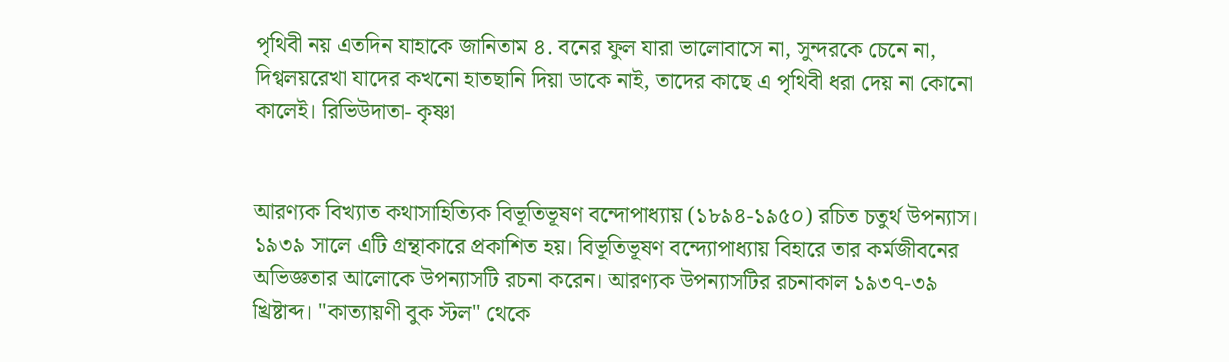পৃথিবী নয় এতদিন যাহাকে জানিতাম ৪. বনের ফুল যারা ভালোবাসে না, সুন্দরকে চেনে না, দিগ্বলয়রেখা যাদের কখনো হাতছানি দিয়া ডাকে নাই, তাদের কাছে এ পৃথিবী ধরা দেয় না কোনো কালেই। রিভিউদাতা- কৃষ্ণা


আরণ্যক বিখ্যাত কথাসাহিত্যিক বিভূতিভূষণ বন্দোপাধ্যায় (১৮৯৪-১৯৫০) রচিত চতুর্থ উপন্যাস। ১৯৩৯ সালে এটি গ্রন্থাকারে প্রকাশিত হয়। বিভূতিভূষণ বন্দ্যোপাধ্যায় বিহারে তার কর্মজীবনের অভিজ্ঞতার আলোকে উপন্যাসটি রচনা করেন। আরণ্যক উপন্যাসটির রচনাকাল ১৯৩৭-৩৯ খ্রিষ্টাব্দ। "কাত্যায়ণী বুক স্টল" থেকে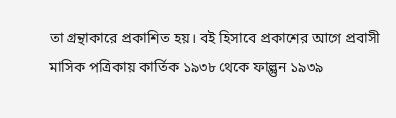তা গ্রন্থাকারে প্রকাশিত হয়। বই হিসাবে প্রকাশের আগে প্রবাসী মাসিক পত্রিকায় কার্তিক ১৯৩৮ থেকে ফাল্গুন ১৯৩৯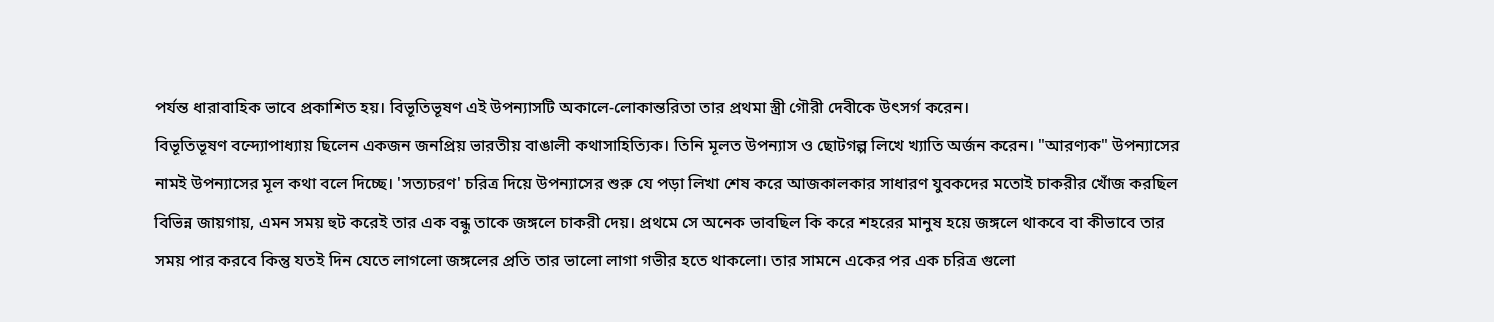পর্যন্ত ধারাবাহিক ভাবে প্রকাশিত হয়। বিভূতিভূষণ এই উপন্যাসটি অকালে-লোকান্তরিতা তার প্রথমা স্ত্রী গৌরী দেবীকে উৎসর্গ করেন।
বিভূতিভূষণ বন্দ্যোপাধ্যায় ছিলেন একজন জনপ্রিয় ভারতীয় বাঙালী কথাসাহিত্যিক। তিনি মূলত উপন্যাস ও ছোটগল্প লিখে খ্যাতি অর্জন করেন। "আরণ্যক" উপন্যাসের নামই উপন্যাসের মূল কথা বলে দিচ্ছে। 'সত্যচরণ' চরিত্র দিয়ে উপন্যাসের শুরু যে পড়া লিখা শেষ করে আজকালকার সাধারণ যুবকদের মতোই চাকরীর খোঁজ করছিল বিভিন্ন জায়গায়, এমন সময় হুট করেই তার এক বন্ধু তাকে জঙ্গলে চাকরী দেয়। প্রথমে সে অনেক ভাবছিল কি করে শহরের মানুষ হয়ে জঙ্গলে থাকবে বা কীভাবে তার সময় পার করবে কিন্তু যতই দিন যেতে লাগলো জঙ্গলের প্রতি তার ভালো লাগা গভীর হতে থাকলো। তার সামনে একের পর এক চরিত্র গুলো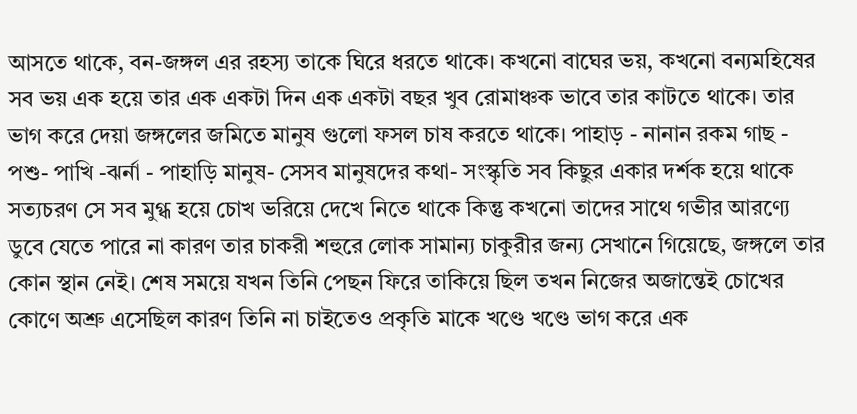আসতে থাকে, বন-জঙ্গল এর রহস্য তাকে ঘিরে ধরতে থাকে। কখনো বাঘের ভয়, কখনো বন্যমহিষের সব ভয় এক হয়ে তার এক একটা দিন এক একটা বছর খুব রোমাঞ্চক ভাবে তার কাটতে থাকে। তার ভাগ করে দেয়া জঙ্গলের জমিতে মানুষ গুলো ফসল চাষ করতে থাকে। পাহাড় - নানান রকম গাছ - পশু- পাখি -ঝর্না - পাহাড়ি মানুষ- সেসব মানুষদের কথা- সংস্কৃতি সব কিছুর একার দর্শক হয়ে থাকে সত্যচরণ সে সব মুগ্ধ হয়ে চোখ ভরিয়ে দেখে নিতে থাকে কিন্তু কখনো তাদের সাথে গভীর আরণ্যে ডুবে যেতে পারে না কারণ তার চাকরী শহুরে লোক সামান্য চাকুরীর জন্য সেখানে গিয়েছে, জঙ্গলে তার কোন স্থান নেই। শেষ সময়ে যখন তিনি পেছন ফিরে তাকিয়ে ছিল তখন নিজের অজান্তেই চোখের কোণে অশ্রু এসেছিল কারণ তিনি না চাইতেও প্রকৃতি মাকে খণ্ডে খণ্ডে ভাগ করে এক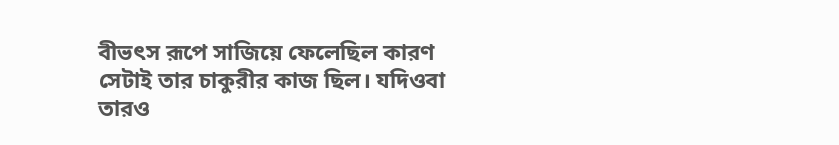বীভৎস রূপে সাজিয়ে ফেলেছিল কারণ সেটাই তার চাকুরীর কাজ ছিল। যদিওবা তারও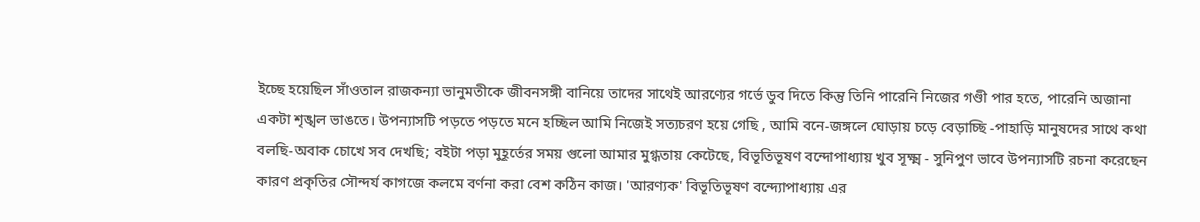ইচ্ছে হয়েছিল সাঁওতাল রাজকন্যা ভানুমতীকে জীবনসঙ্গী বানিয়ে তাদের সাথেই আরণ্যের গর্ভে ডুব দিতে কিন্তু তিনি পারেনি নিজের গণ্ডী পার হতে, পারেনি অজানা একটা শৃঙ্খল ভাঙতে। উপন্যাসটি পড়তে পড়তে মনে হচ্ছিল আমি নিজেই সত্যচরণ হয়ে গেছি , আমি বনে-জঙ্গলে ঘোড়ায় চড়ে বেড়াচ্ছি -পাহাড়ি মানুষদের সাথে কথা বলছি-অবাক চোখে সব দেখছি; বইটা পড়া মুহূর্তের সময় গুলো আমার মুগ্ধতায় কেটেছে, বিভূতিভূষণ বন্দোপাধ্যায় খুব সূক্ষ্ম - সুনিপুণ ভাবে উপন্যাসটি রচনা করেছেন কারণ প্রকৃতির সৌন্দর্য কাগজে কলমে বর্ণনা করা বেশ কঠিন কাজ। 'আরণ্যক' বিভূতিভূষণ বন্দ্যোপাধ্যায় এর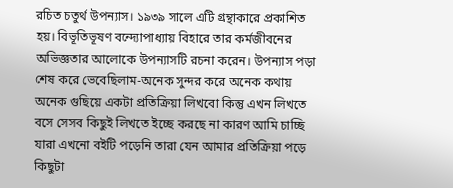রচিত চতুর্থ উপন্যাস। ১৯৩৯ সালে এটি গ্রন্থাকারে প্রকাশিত হয়। বিভূতিভূষণ বন্দ্যোপাধ্যায় বিহারে তার কর্মজীবনের অভিজ্ঞতার আলোকে উপন্যাসটি রচনা করেন। উপন্যাস পড়া শেষ করে ভেবেছিলাম-অনেক সুন্দর করে অনেক কথায় অনেক গুছিয়ে একটা প্রতিক্রিয়া লিখবো কিন্তু এখন লিখতে বসে সেসব কিছুই লিখতে ইচ্ছে করছে না কারণ আমি চাচ্ছি যারা এখনো বইটি পড়েনি তারা যেন আমার প্রতিক্রিয়া পড়ে কিছুটা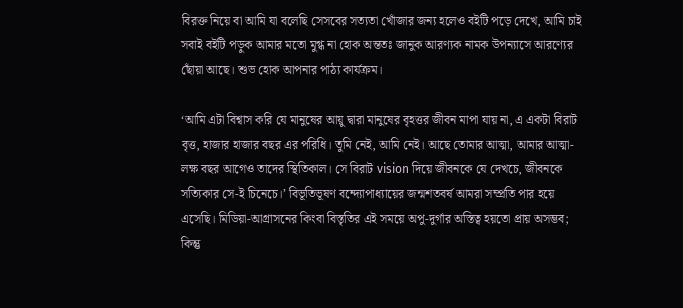বিরক্ত নিয়ে বা আমি যা বলেছি সেসবের সত্যতা খোঁজার জন্য হলেও বইটি পড়ে দেখে, আমি চাই সবাই বইটি পড়ুক আমার মতো মুগ্ধ না হোক অন্ততঃ জানুক আরণ্যক নামক উপন্যাসে আরণ্যের ছোঁয়া আছে। শুভ হোক আপনার পাঠ্য কার্যক্রম।

‘আমি এটা বিশ্বাস করি যে মানুষের আয়ু দ্বারা মানুষের বৃহত্তর জীবন মাপা যায় না, এ একটা বিরাট বৃত্ত, হাজার হাজার বছর এর পরিধি। তুমি নেই, আমি নেই। আছে তোমার আত্মা, আমার আত্মা- লক্ষ বছর আগেও তাদের স্থিতিকাল। সে বিরাট vision দিয়ে জীবনকে যে দেখচে, জীবনকে সত্যিকার সে-ই চিনেচে।’ বিভূতিভূষণ বন্দ্যোপাধ্যায়ের জন্মশতবর্ষ আমরা সম্প্রতি পার হয়ে এসেছি। মিডিয়া-আগ্রাসনের কিংবা বিস্তৃতির এই সময়ে অপু-দুর্গার অস্তিত্ব হয়তো প্রায় অসম্ভব; কিন্তু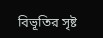বিভূতির সৃষ্ট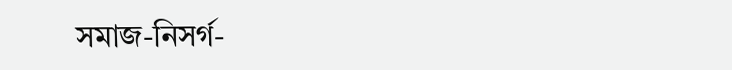সমাজ-নিসর্গ-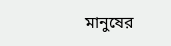মানুষের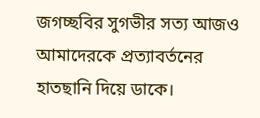জগচ্ছবির সুগভীর সত্য আজও আমাদেরকে প্রত্যাবর্তনের হাতছানি দিয়ে ডাকে।